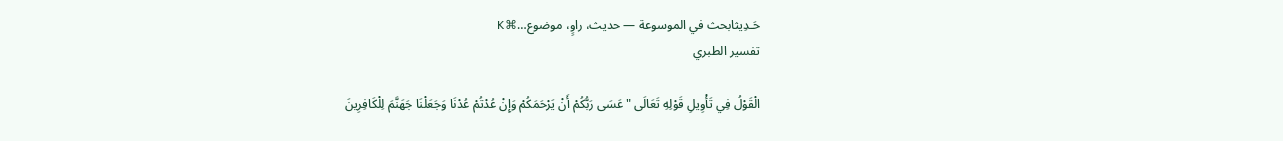حَـدِيثابحث في الموسوعة — حديث، راوٍ، موضوع…⌘K
تفسير الطبري

الْقَوْلُ فِي تَأْوِيلِ قَوْلِهِ تَعَالَى " عَسَى رَبُّكُمْ أَنْ يَرْحَمَكُمْ وَإِنْ عُدْتُمْ عُدْنَا وَجَعَلْنَا جَهَنَّمَ لِلْكَافِرِينَ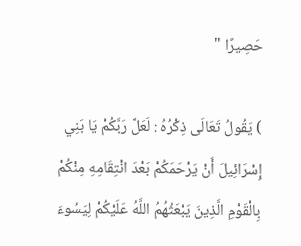حَصِيرًا "

) يَقُولُ تَعَالَى ذِكْرُهُ : لَعَلَّ رَبَّكُمْ يَا بَنِي إِسْرَائِيلَ أَنْ يَرْحَمَكُمْ بَعْدَ انْتِقَامِهِ مِنْكُمْ بِالْقَوْمِ الَّذِينَ يَبْعَثُهُمُ اللَّهُ عَلَيْكُمْ لِيَسُوءَ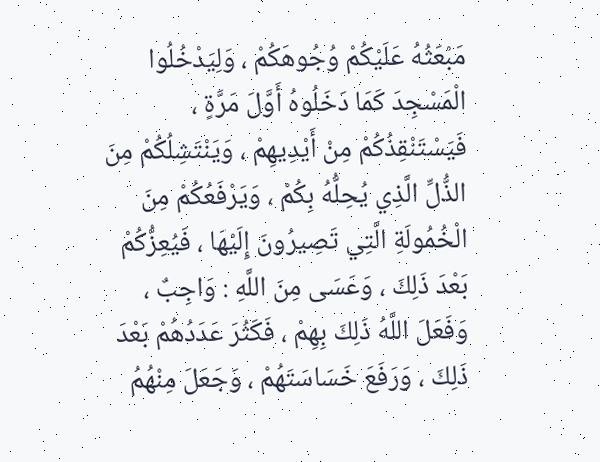مَبْعَثُهُ عَلَيْكُمْ وُجُوهَكُمْ ، وَلِيَدْخُلُوا الْمَسْجِدَ كَمَا دَخَلُوهُ أَوَّلَ مَرَّةٍ ، فَيَسْتَنْقِذُكُمْ مِنْ أَيْدِيهِمْ ، وَيَنْتَشِلُكُمْ مِنَ الذُّلِّ الَّذِي يُحِلُّهُ بِكُمْ ، وَيَرْفَعُكُمْ مِنَ الْخُمُولَةِ الَّتِي تَصِيرُونَ إِلَيْهَا ، فَيُعِزُّكُمْ بَعْدَ ذَلِكَ ، وَعَسَى مِنَ اللَّهِ : وَاجِبٌ ، وَفَعَلَ اللَّهُ ذَلِكَ بِهِمْ ، فَكَثُرَ عَدَدُهُمْ بَعْدَ ذَلِكَ ، وَرَفَعَ خَسَاسَتَهُمْ ، وَجَعَلَ مِنْهُمُ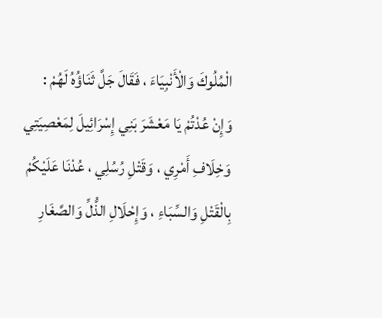الْمُلُوكَ وَالْأَنْبِيَاءَ ، فَقَالَ جَلَّ ثَنَاؤُهُ لَهُمْ : وَإِنْ عُدْتُمْ يَا مَعْشَرَ بَنِي إِسْرَائِيلَ لِمَعْصِيَتِي وَخِلَافِ أَمْرِي ، وَقَتْلِ رُسُلِي ، عُدْنَا عَلَيْكُمْ بِالْقَتْلِ وَالسِّبَاءِ ، وَإِحْلَالِ الذُّلِّ وَالصَّغَارِ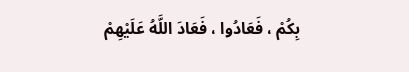بِكُمْ ، فَعَادُوا ، فَعَادَ اللَّهُ عَلَيْهِمْ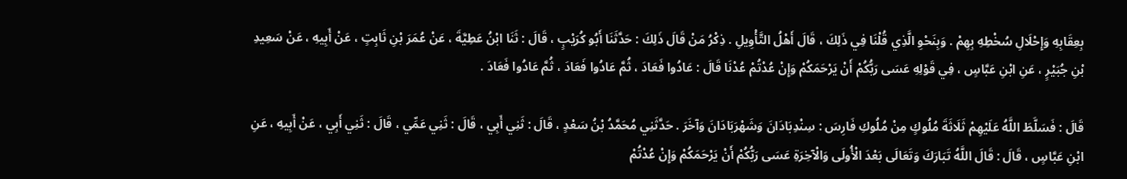بِعِقَابِهِ وَإِحْلَالِ سُخْطِهِ بِهِمْ . وَبِنَحْوِ الَّذِي قُلْنَا فِي ذَلِكَ ، قَالَ أَهْلُ التَّأْوِيلِ . ذِكْرُ مَنْ قَالَ ذَلِكَ : حَدَّثَنَا أَبُو كُرَيْبٍ ، قَالَ : ثَنَا ابْنُ عَطِيَّةَ ، عَنْ عُمَرَ بْنِ ثَابِتٍ ، عَنْ أَبِيهِ ، عَنْ سَعِيدِ بْنِ جُبَيْرٍ ، عَنِ ابْنِ عَبَّاسٍ ، فِي قَوْلِهِ عَسَى رَبُّكُمْ أَنْ يَرْحَمَكُمْ وَإِنْ عُدْتُمْ عُدْنَا قَالَ : عَادُوا فَعَادَ ، ثُمَّ عَادُوا فَعَادَ ، ثُمَّ عَادُوا فَعَادَ .

قَالَ : فَسَلَّطَ اللَّهُ عَلَيْهِمْ ثَلَاثَةَ مُلُوكٍ مِنْ مُلُوكِ فَارِسَ : سِنْدِبَادَانَ وَشَهْرَبَادَانَ وَآخَرَ . حَدَّثَنِي مُحَمَّدُ بْنُ سَعْدٍ ، قَالَ : ثَنِي أَبِي ، قَالَ : ثَنِي عَمِّي ، قَالَ : ثَنِي أَبِي ، عَنْ أَبِيهِ ، عَنِ ابْنِ عَبَّاسٍ ، قَالَ : قَالَ اللَّهُ تَبَارَكَ وَتَعَالَى بَعْدَ الْأُولَى وَالْآخِرَةِ عَسَى رَبُّكُمْ أَنْ يَرْحَمَكُمْ وَإِنْ عُدْتُمْ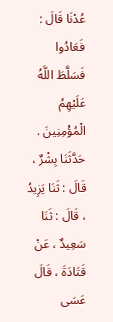عُدْنَا قَالَ : فَعَادُوا فَسَلَّطَ اللَّهُ عَلَيْهِمُ الْمُؤْمِنِينَ . حَدَّثَنَا بِشْرٌ ، قَالَ : ثَنَا يَزِيدُ ، قَالَ : ثَنَا سَعِيدٌ ، عَنْ قَتَادَةَ ، قَالَ عَسَى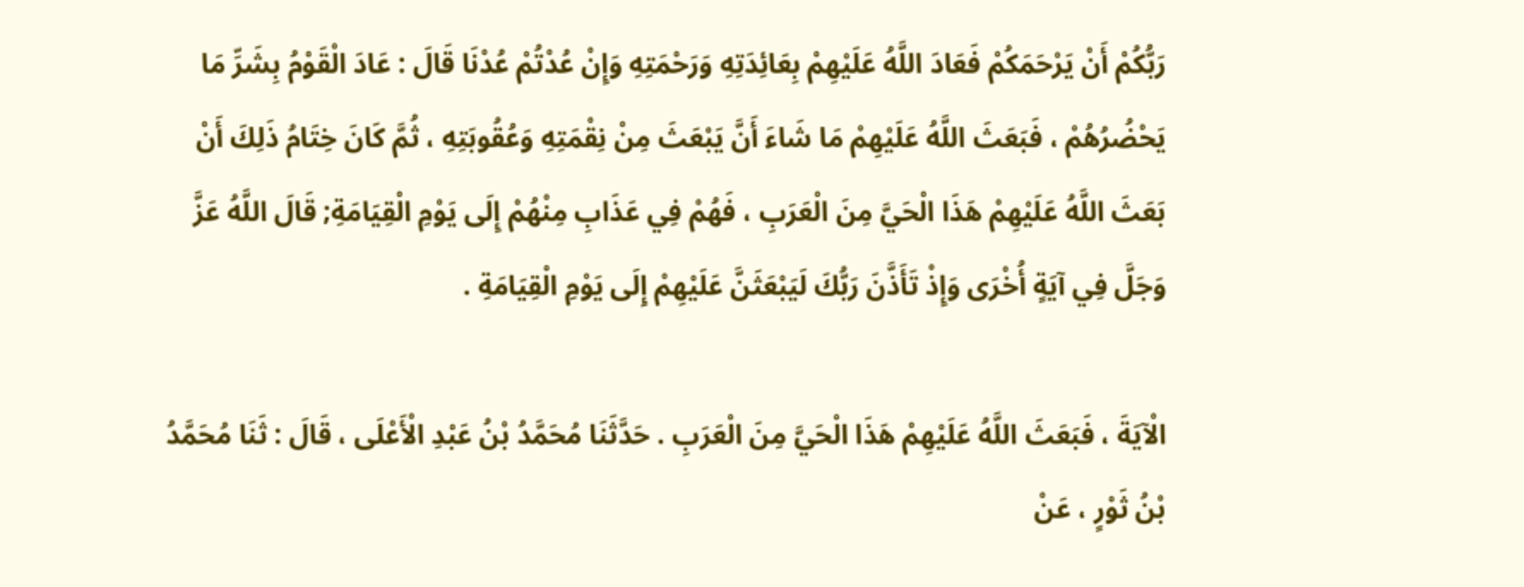رَبُّكُمْ أَنْ يَرْحَمَكُمْ فَعَادَ اللَّهُ عَلَيْهِمْ بِعَائِدَتِهِ وَرَحْمَتِهِ وَإِنْ عُدْتُمْ عُدْنَا قَالَ : عَادَ الْقَوْمُ بِشَرِّ مَا يَحْضُرُهُمْ ، فَبَعَثَ اللَّهُ عَلَيْهِمْ مَا شَاءَ أَنَّ يَبْعَثَ مِنْ نِقْمَتِهِ وَعُقُوبَتِهِ ، ثُمَّ كَانَ خِتَامُ ذَلِكَ أَنْ بَعَثَ اللَّهُ عَلَيْهِمْ هَذَا الْحَيَّ مِنَ الْعَرَبِ ، فَهُمْ فِي عَذَابِ مِنْهُمْ إِلَى يَوْمِ الْقِيَامَةِ; قَالَ اللَّهُ عَزَّ وَجَلَّ فِي آيَةٍ أُخْرَى وَإِذْ تَأَذَّنَ رَبُّكَ لَيَبْعَثَنَّ عَلَيْهِمْ إِلَى يَوْمِ الْقِيَامَةِ .

الْآيَةَ ، فَبَعَثَ اللَّهُ عَلَيْهِمْ هَذَا الْحَيَّ مِنَ الْعَرَبِ . حَدَّثَنَا مُحَمَّدُ بْنُ عَبْدِ الْأَعْلَى ، قَالَ : ثَنَا مُحَمَّدُ بْنُ ثَوْرٍ ، عَنْ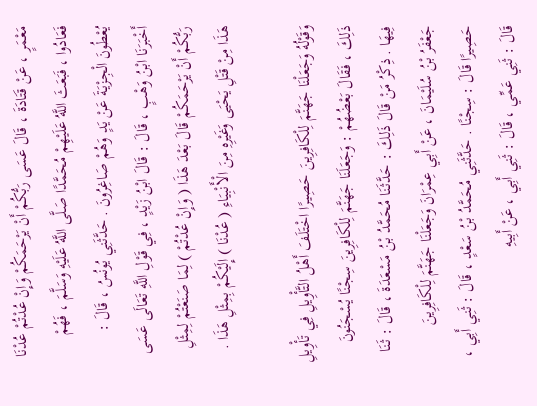مَعْمَرٍ ، عَنْ قَتَادَةَ ، قَالَ عَسَى رَبُّكُمْ أَنْ يَرْحَمَكُمْ وَإِنْ عُدْتُمْ عُدْنَا فَعَادُوا ، فَبَعَثَ اللَّهُ عَلَيْهِمْ مُحَمَّدًا صَلَّى اللَّهُ عَلَيْهِ وَسَلَّمَ ، فَهُمْ يُعْطُونَ الْجِزْيَةَ عَنْ يَدٍ وَهُمْ صَاغِرُونَ . حَدَّثَنِي يُونُسُ ، قَالَ : أَخْبَرَنَا ابْنُ وَهْبٍ ، قَالَ : قَالَ ابْنُ زَيْدٍ ، فِي قَوْلِ اللَّهِ تَعَالَى عَسَى رَبُّكُمْ أَنْ يَرْحَمَكُمْ قَالَ بَعْدَ هَذَا ( وَإِنْ عُدْتُمْ ) لِمَا صَنَعْتُمْ لِمِثْلِ هَذَا مِنْ قَتْلِ يَحْيَى وَغَيْرِهِ مِنَ الْأَنْبِيَاءِ ( عُدْنَا ) إِلَيْكُمْ بِمِثْلِ هَذَا .

وَقَوْلُهُ وَجَعَلْنَا جَهَنَّمَ لِلْكَافِرِينَ حَصِيرًا اخْتَلَفَ أَهْلُ التَّأْوِيلِ فِي تَأْوِيلِ ذَلِكَ ، فَقَالَ بَعْضُهُمْ : وَجَعَلَنَا جَهَنَّمَ لِلْكَافِرِينَ سِجْنًا يُسْجَنُونَ فِيهَا . ذِكْرُ مَنْ قَالَ ذَلِكَ : حَدَّثَنَا مُحَمَّدُ بْنُ مَسْعَدَةَ ، قَالَ : ثَنَا جَعْفَرُ بْنُ سُلَيْمَانَ ، عَنْ أَبِي عِمْرَانَ وَجَعَلْنَا جَهَنَّمَ لِلْكَافِرِينَ حَصِيرًا قَالَ : سِجْنًا . حَدَّثَنِي مُحَمَّدُ بْنُ سَعْدٍ ، قَالَ : ثَنِي أَبِي ، قَالَ : ثَنِي عَمِّي ، قَالَ : ثَنِي أَبِي ، عَنْ أَبِيهِ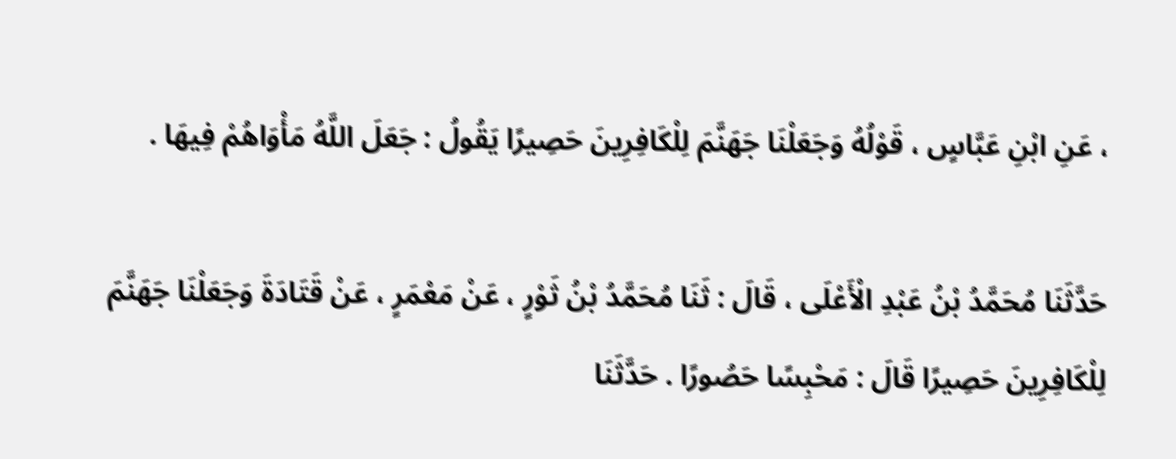، عَنِ ابْنِ عَبَّاسٍ ، قَوْلُهُ وَجَعَلْنَا جَهَنَّمَ لِلْكَافِرِينَ حَصِيرًا يَقُولُ : جَعَلَ اللَّهُ مَأْوَاهُمْ فِيهَا .

حَدَّثَنَا مُحَمَّدُ بْنُ عَبْدِ الْأَعْلَى ، قَالَ : ثَنَا مُحَمَّدُ بْنُ ثَوْرٍ ، عَنْ مَعْمَرٍ ، عَنْ قَتَادَةَ وَجَعَلْنَا جَهَنَّمَ لِلْكَافِرِينَ حَصِيرًا قَالَ : مَحْبِسًا حَصُورًا . حَدَّثَنَا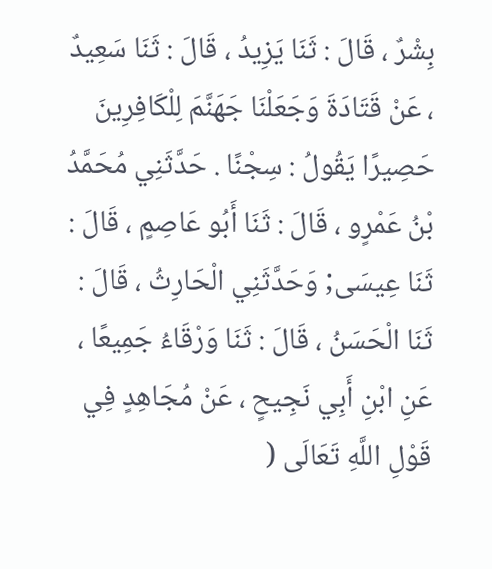بِشْرٌ ، قَالَ : ثَنَا يَزِيدُ ، قَالَ : ثَنَا سَعِيدٌ ، عَنْ قَتَادَةَ وَجَعَلْنَا جَهَنَّمَ لِلْكَافِرِينَ حَصِيرًا يَقُولُ : سِجْنًا . حَدَّثَنِي مُحَمَّدُ بْنُ عَمْرٍو ، قَالَ : ثَنَا أَبُو عَاصِمٍ ، قَالَ : ثَنَا عِيسَى; وَحَدَّثَنِي الْحَارِثُ ، قَالَ : ثَنَا الْحَسَنُ ، قَالَ : ثَنَا وَرْقَاءُ جَمِيعًا ، عَنِ ابْنِ أَبِي نَجِيحٍ ، عَنْ مُجَاهِدٍ فِي قَوْلِ اللَّهِ تَعَالَى (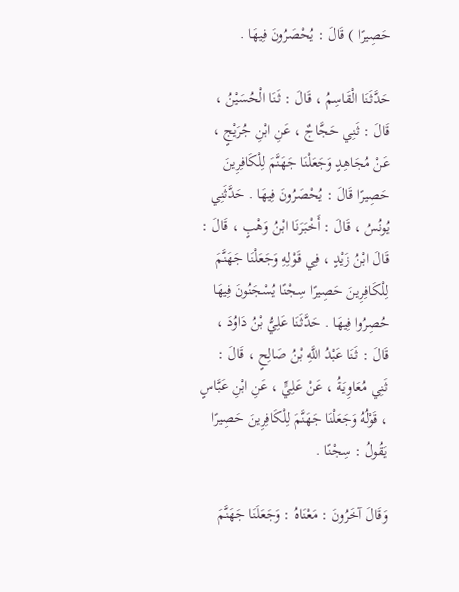حَصِيرًا ) قَالَ : يُحْصَرُونَ فِيهَا .

حَدَّثَنَا الْقَاسِمُ ، قَالَ : ثَنَا الْحُسَيْنُ ، قَالَ : ثَنِي حَجَّاجٌ ، عَنِ ابْنِ جُرَيْجٍ ، عَنْ مُجَاهِدٍ وَجَعَلْنَا جَهَنَّمَ لِلْكَافِرِينَ حَصِيرًا قَالَ : يُحْصَرُونَ فِيهَا . حَدَّثَنِي يُونُسُ ، قَالَ : أَخْبَرَنَا ابْنُ وَهْبٍ ، قَالَ : قَالَ ابْنُ زَيْدٍ ، فِي قَوْلِهِ وَجَعَلْنَا جَهَنَّمَ لِلْكَافِرِينَ حَصِيرًا سِجْنًا يُسْجَنُونَ فِيهَا حُصِرُوا فِيهَا . حَدَّثَنَا عَلِيُّ بْنُ دَاوُدَ ، قَالَ : ثَنَا عَبْدُ اللَّهِ بْنُ صَالِحٍ ، قَالَ : ثَنِي مُعَاوِيَةُ ، عَنْ عَلِيٍّ ، عَنِ ابْنِ عَبَّاسٍ ، قَوْلُهُ وَجَعَلْنَا جَهَنَّمَ لِلْكَافِرِينَ حَصِيرًا يَقُولُ : سِجْنًا .

وَقَالَ آخَرُونَ : مَعْنَاهُ : وَجَعَلَنَا جَهَنَّمَ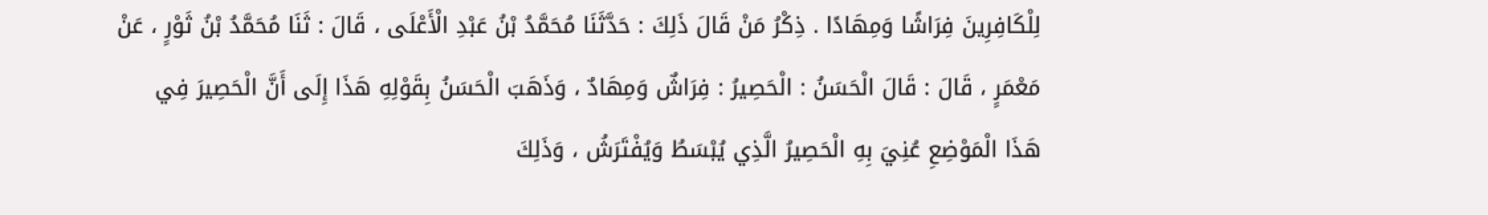لِلْكَافِرِينَ فِرَاشًا وَمِهَادًا . ذِكْرُ مَنْ قَالَ ذَلِكَ : حَدَّثَنَا مُحَمَّدُ بْنُ عَبْدِ الْأَعْلَى ، قَالَ : ثَنَا مُحَمَّدُ بْنُ ثَوْرٍ ، عَنْ مَعْمَرٍ ، قَالَ : قَالَ الْحَسَنُ : الْحَصِيرُ : فِرَاشٌ وَمِهَادٌ ، وَذَهَبَ الْحَسَنُ بِقَوْلِهِ هَذَا إِلَى أَنَّ الْحَصِيرَ فِي هَذَا الْمَوْضِعِ عُنِيَ بِهِ الْحَصِيرُ الَّذِي يُبْسَطُ وَيُفْتَرَشُ ، وَذَلِكَ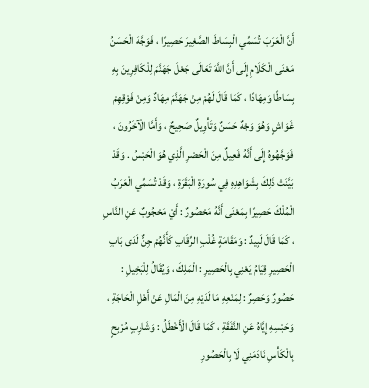أَنَّ الْعَرَبَ تُسَمِّي الْبِسَاطَ الصَّغِيرَ حَصِيرًا ، فَوَجَّهَ الْحَسَنُ مَعْنَى الْكَلَامِ إِلَى أَنَّ اللَّهَ تَعَالَى جَعْلَ جَهَنَّمَ لِلْكَافِرِينَ بِهِ بِسَاطًا وَمِهَادًا ، كَمَا قَالَ لَهُمْ مِنْ جَهَنَّمَ مِهَادٌ وَمِنْ فَوْقِهِمْ غَوَاشٍ وَهُوَ وَجْهٌ حَسَنٌ وَتَأْوِيلٌ صَحِيحٌ ، وَأَمَّا الْآخَرُونَ ، فَوَجَّهُوهُ إِلَى أَنَّهُ فَعِيلٌ مِنَ الْحَصْرِ الَّذِي هُوَ الْحَبْسُ . وَقَدْ بَيَّنَتْ ذَلِكَ بِشَوَاهِدِهِ فِي سُورَةِ الْبَقَرَةِ ، وَقَدْ تُسَمِّي الْعَرَبُ الْمُلْكَ حَصِيرًا بِمَعْنَى أَنَّهُ مَحْصُورٌ : أَيْ مَحْجُوبٌ عَنِ النَّاسِ ، كَمَا قَالَ لَبِيدٌ : وَمَقَامَةٍ غُلْبِ الرِّقَابِ كَأَنَّهُمْ جِنٌّ لَدَى بَابِ الْحَصِيرِ قِيَامُ يَعْنِي بِالْحَصِيرِ : الْمَلِكَ ، وَيُقَالُ لِلْبَخِيلِ : حَصُورٌ وَحَصِرٌ : لِمَنْعِهِ مَا لَدَيْهِ مِنَ الْمَالِ عَنْ أَهْلِ الْحَاجَةِ ، وَحَبْسِهِ إِيَّاهُ عَنِ النَّفَقَةِ ، كَمَا قَالَ الْأَخْطَلُ : وَشَارِبٍ مُرْبِحٍ بِالْكَأْسِ نَادَمَنِي لَا بِالْحَصُورِ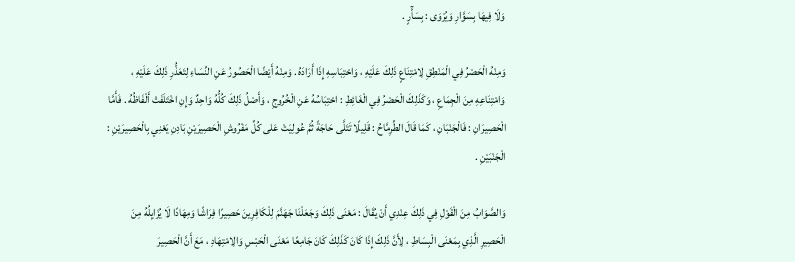وَلَا فِيهَا بِسَوَّارِ وَيُرْوَى : بِسَآَّرٍ .

وَمِنْهُ الْحَصْرُ فِي الْمَنْطِقِ لِامْتِنَاعٍ ذَلِكَ عَلَيْهِ ، وَاحْتِبَاسِهِ إِذَا أَرَادَهُ . وَمِنْهُ أَيْضًا الْحَصُورُ عَنِ النِّسَاءِ لِتَعَذُّرِ ذَلِكَ عَلَيْهِ ، وَامْتِنَاعِهِ مِنَ الْجِمَاعِ ، وَكَذَلِكَ الْحَصْرُ فِي الْغَائِطِ : احْتِبَاسُهُ عَنِ الْخُرُوجِ ، وَأَصْلُ ذَلِكَ كُلُّهُ وَاحِدٌ وَإِنِ اخْتَلَفَتْ أَلْفَاظُهُ . فَأَمَّا الْحَصِيرَانِ : فَالْجَنْبَانِ ، كَمَا قَالَ الطِّرِمَّاحُ : قَلِيلًا تَتَلَّى حَاجَةً ثُمَّ عُولِيَتْ عَلى كُلِّ مَفْرُوشِ الْحَصِيرَيْنِ بَادِنِ يَعْنِي بِالْحَصِيرَيْنِ : الْجَنْبَيْنِ .

وَالصَّوَابُ مِنَ الْقَوْلِ فِي ذَلِكَ عِنْدِي أَنْ يُقَالَ : مَعْنَى ذَلِكَ وَجَعَلْنَا جَهَنَّمَ لِلْكَافِرِينَ حَصِيرًا فِرَاشًا وَمِهَادًا لَا يُزَايِلُهُ مِنَ الْحَصِيرِ الَّذِي بِمَعْنَى الْبِسَاطِ ، لِأَنَّ ذَلِكَ إِذَا كَانَ كَذَلِكَ كَانَ جَامِعًا مَعْنَى الْحَبْسِ وَالِامْتِهَادِ ، مَعَ أَنَّ الْحَصِيرَ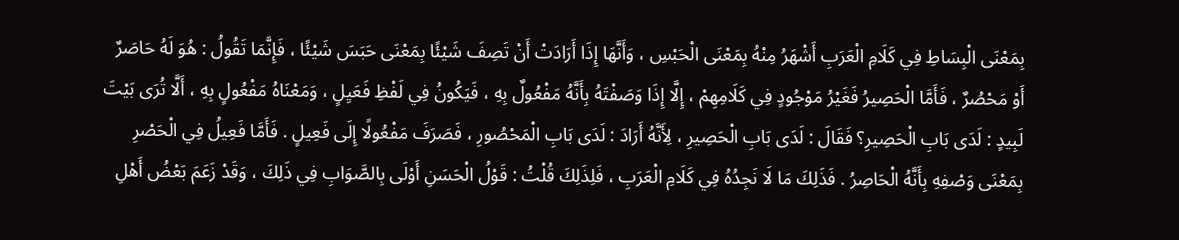بِمَعْنَى الْبِسَاطِ فِي كَلَامِ الْعَرَبِ أَشْهَرُ مِنْهُ بِمَعْنَى الْحَبْسِ ، وَأَنَّهَا إِذَا أَرَادَتْ أَنْ تَصِفَ شَيْئًا بِمَعْنَى حَبَسَ شَيْئًا ، فَإِنَّمَا تَقُولُ : هُوَ لَهُ حَاصَرٌ أَوْ مَحْصُرٌ ، فَأَمَّا الْحَصِيرُ فَغَيْرُ مَوْجُودٍ فِي كَلَامِهِمْ ، إِلَّا إِذَا وَصَفْتَهُ بِأَنَّهُ مَفْعُولٌ بِهِ ، فَيَكُونُ فِي لَفْظِ فَعَيِلٍ ، وَمَعْنَاهُ مَفْعُولٍ بِهِ ، أَلَّا تُرَى بَيْتَ لَبِيدٍ : لَدَى بَابِ الْحَصِيرِ؟ فَقَالَ : لَدَى بَابِ الْحَصِيرِ ، لِأَنَّهُ أَرَادَ : لَدَى بَابِ الْمَحْصُورِ ، فَصَرَفَ مَفْعُولًا إِلَى فَعِيلٍ . فَأَمَّا فَعِيلُ فِي الْحَصْرِ بِمَعْنَى وَصْفِهِ بِأَنَّهُ الْحَاصِرُ . فَذَلِكَ مَا لَا نَجِدُهُ فِي كَلَامِ الْعَرَبِ ، فَلِذَلِكَ قُلْتُ : قَوْلُ الْحَسَنِ أَوْلَى بِالصَّوَابِ فِي ذَلِكَ ، وَقَدْ زَعَمَ بَعْضُ أَهْلِ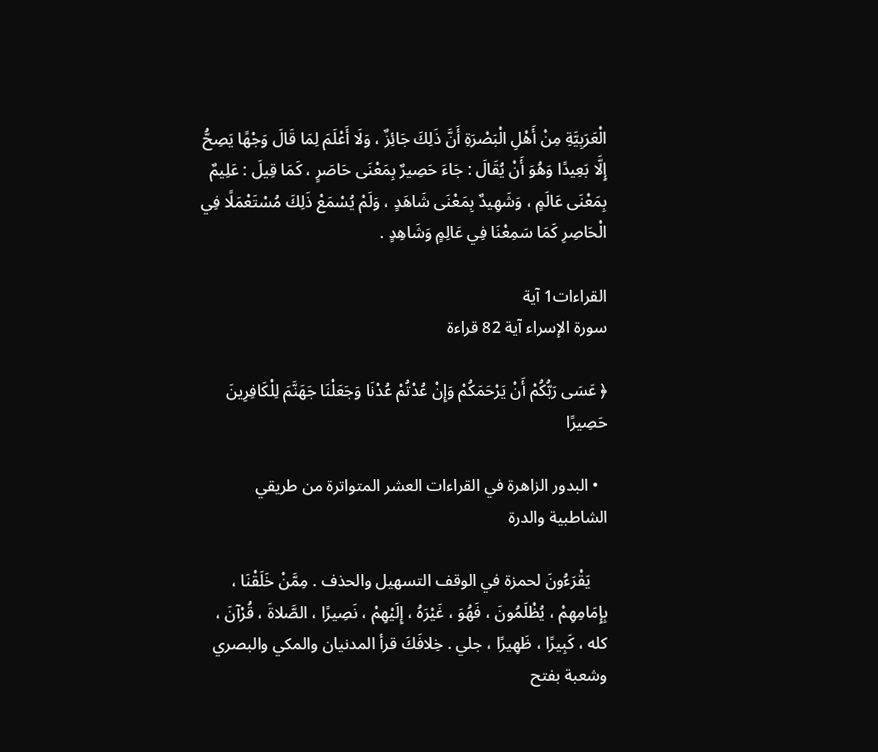الْعَرَبِيَّةِ مِنْ أَهْلِ الْبَصْرَةِ أَنَّ ذَلِكَ جَائِزٌ ، وَلَا أَعْلَمَ لِمَا قَالَ وَجْهًا يَصِحُّ إِلَّا بَعِيدًا وَهُوَ أَنْ يُقَالَ : جَاءَ حَصِيرٌ بِمَعْنَى حَاصَرٍ ، كَمَا قِيلَ : عَلِيمٌ بِمَعْنَى عَالَمٍ ، وَشَهِيدٌ بِمَعْنَى شَاهَدٍ ، وَلَمْ يُسْمَعْ ذَلِكَ مُسْتَعْمَلًا فِي الْحَاصِرِ كَمَا سَمِعْنَا فِي عَالِمٍ وَشَاهِدٍ .

القراءات1 آية
سورة الإسراء آية 82 قراءة

﴿ عَسَى رَبُّكُمْ أَنْ يَرْحَمَكُمْ وَإِنْ عُدْتُمْ عُدْنَا وَجَعَلْنَا جَهَنَّمَ لِلْكَافِرِينَ حَصِيرًا

  • البدور الزاهرة في القراءات العشر المتواترة من طريقي الشاطبية والدرة

    يَقْرَءُونَ لحمزة في الوقف التسهيل والحذف . مِمَّنْ خَلَقْنَا ، بِإِمَامِهِمْ ، يُظْلَمُونَ ، فَهُوَ ، غَيْرَهُ ، إِلَيْهِمْ ، نَصِيرًا ، الصَّلاةَ ، قُرْآنَ ، كله ، كَبِيرًا ، ظَهِيرًا ، جلي . خِلافَكَ قرأ المدنيان والمكي والبصري وشعبة بفتح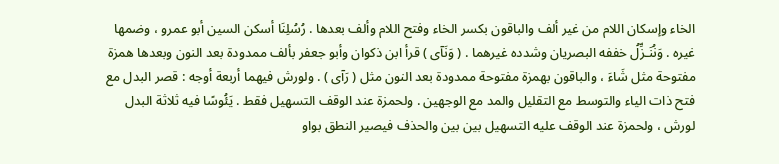الخاء وإسكان اللام من غير ألف والباقون بكسر الخاء وفتح اللام وألف بعدها . رُسُلِنَا أسكن السين أبو عمرو ، وضمها غيره . وَنُنَـزِّلُ خففه البصريان وشدده غيرهما . ( وَنَآى ) قرأ ابن ذكوان وأبو جعفر بألف ممدودة بعد النون وبعدها همزة مفتوحة مثل شَاءَ ، والباقون بهمزة مفتوحة ممدودة بعد النون مثل ( رَآى ) . ولورش فيهما أربعة أوجه : قصر البدل مع فتح ذات الياء والتوسط مع التقليل والمد مع الوجهين . ولحمزة عند الوقف التسهيل فقط . يَئُوسًا فيه ثلاثة البدل لورش ، ولحمزة عند الوقف عليه التسهيل بين بين والحذف فيصير النطق بواو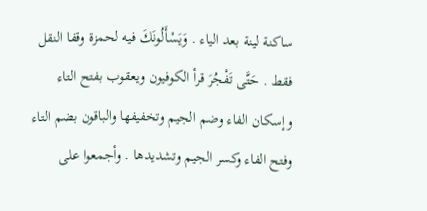ساكنة لينة بعد الياء . وَيَسْأَلُونَكَ فيه لحمزة وقفا النقل فقط . حَتَّى تَفْجُرَ قرأ الكوفيون ويعقوب بفتح التاء وإسكان الفاء وضم الجيم وتخفيفها والباقون بضم التاء وفتح الفاء وكسر الجيم وتشديدها . وأجمعوا على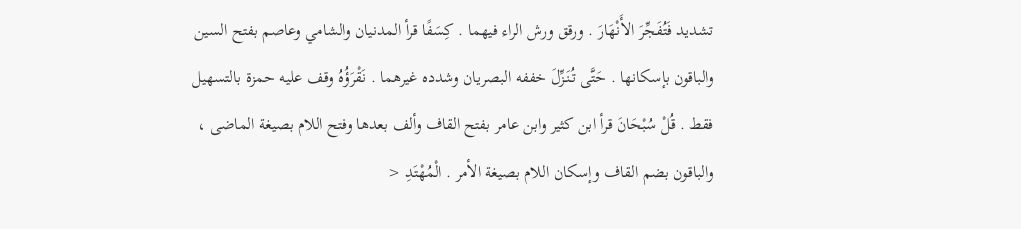تشديد فَتُفَجِّرَ الأَنْهَارَ . ورقق ورش الراء فيهما . كِسَفًا قرأ المدنيان والشامي وعاصم بفتح السين والباقون بإسكانها . حَتَّى تُنَـزِّلَ خففه البصريان وشدده غيرهما . نَقْرَؤُهُ وقف عليه حمزة بالتسهيل فقط . قُلْ سُبْحَانَ قرأ ابن كثير وابن عامر بفتح القاف وألف بعدها وفتح اللام بصيغة الماضى ، والباقون بضم القاف وإسكان اللام بصيغة الأمر . الْمُهْتَدِ <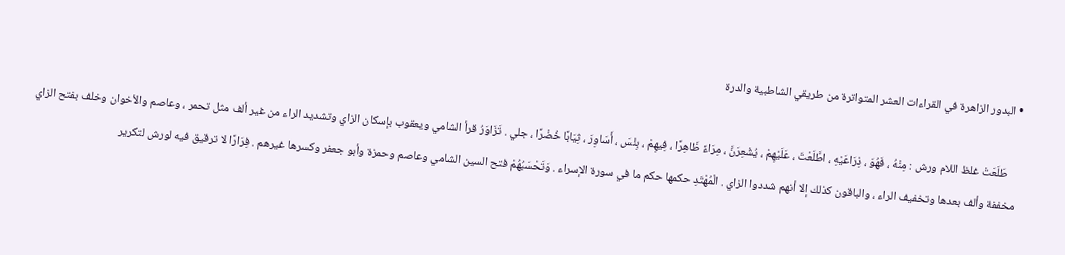• البدور الزاهرة في القراءات العشر المتواترة من طريقي الشاطبية والدرة

    طَلَعَتْ غلظ اللام ورش : مِنْهُ ، فَهُوَ ، ذِرَاعَيْهِ ، اطَّلَعْتَ ، عَلَيْهِمْ ، يُشْعِرَنَّ ، مِرَاءً ظَاهِرًا ، فِيهِمْ ، بِئْسَ ، أَسَاوِرَ ، ثِيَابًا خُضْرًا ، جلي . تَزَاوَرُ قرأ الشامي ويعقوب بإسكان الزاي وتشديد الراء من غير ألف مثل تحمر ، وعاصم والأخوان وخلف بفتح الزاي مخففة وألف بعدها وتخفيف الراء ، والباقون كذلك إلا أنهم شددوا الزاي . الْمُهْتَدِ حكمها حكم ما في سورة الإسراء . وَتَحْسَبُهُمْ فتح السين الشامي وعاصم وحمزة وأبو جعفر وكسرها غيرهم . فِرَارًا لا ترقيق فيه لورش لتكرير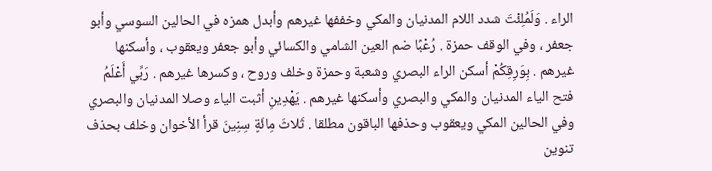الراء . وَلَمُلِئْتَ شدد اللام المدنيان والمكي وخففها غيرهم وأبدل همزه في الحالين السوسي وأبو جعفر ، وفي الوقف حمزة . رُعْبًا ضم العين الشامي والكسائي وأبو جعفر ويعقوب ، وأسكنها غيرهم . بِوَرِقِكُمْ أسكن الراء البصري وشعبة وحمزة وخلف وروح ، وكسرها غيرهم . رَبِّي أَعْلَمُ فتح الياء المدنيان والمكي والبصري وأسكنها غيرهم . يَهْدِينِ أثبت الياء وصلا المدنيان والبصري وفي الحالين المكي ويعقوب وحذفها الباقون مطلقا . ثَلاثَ مِائَةٍ سِنِينَ قرأ الأخوان وخلف بحذف تنوين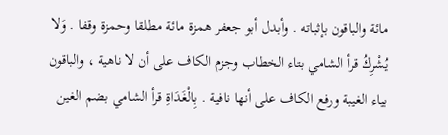مائة والباقون بإثباته . وأبدل أبو جعفر همزة مائة مطلقا وحمزة وقفا . وَلا يُشْرِكُ قرأ الشامي بتاء الخطاب وجزم الكاف على أن لا ناهية ، والباقون بياء الغيبة ورفع الكاف على أنها نافية . بِالْغَدَاةِ قرأ الشامي بضم الغين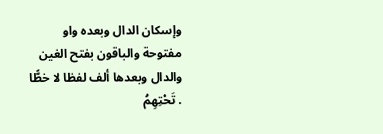وإسكان الدال وبعده واو مفتوحة والباقون بفتح الغين والدال وبعدها ألف لفظا لا خطًّا . تَحْتِهِمُ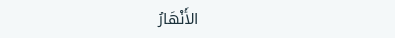الأَنْهَارُ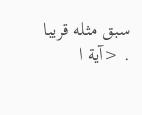سبق مثله قريبا . <آية ا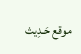موقع حَـدِيث